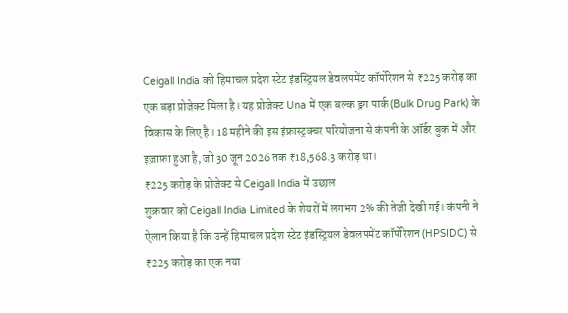Ceigall India को हिमाचल प्रदेश स्टेट इंडस्ट्रियल डेवलपमेंट कॉर्पोरेशन से ₹225 करोड़ का एक बड़ा प्रोजेक्ट मिला है। यह प्रोजेक्ट Una में एक बल्क ड्रग पार्क (Bulk Drug Park) के विकास के लिए है। 18 महीने की इस इंफ्रास्ट्रक्चर परियोजना से कंपनी के ऑर्डर बुक में और इज़ाफ़ा हुआ है, जो 30 जून 2026 तक ₹18,568.3 करोड़ था।
₹225 करोड़ के प्रोजेक्ट से Ceigall India में उछाल
शुक्रवार को Ceigall India Limited के शेयरों में लगभग 2% की तेजी देखी गई। कंपनी ने ऐलान किया है कि उन्हें हिमाचल प्रदेश स्टेट इंडस्ट्रियल डेवलपमेंट कॉर्पोरेशन (HPSIDC) से ₹225 करोड़ का एक नया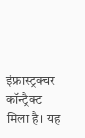इंफ्रास्ट्रक्चर कॉन्ट्रैक्ट मिला है। यह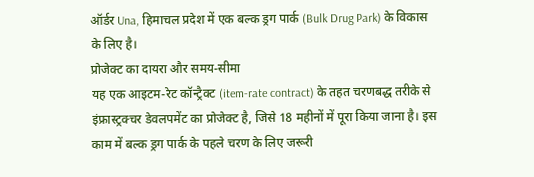ऑर्डर Una, हिमाचल प्रदेश में एक बल्क ड्रग पार्क (Bulk Drug Park) के विकास के लिए है।
प्रोजेक्ट का दायरा और समय-सीमा
यह एक आइटम-रेट कॉन्ट्रैक्ट (item-rate contract) के तहत चरणबद्ध तरीके से इंफ्रास्ट्रक्चर डेवलपमेंट का प्रोजेक्ट है, जिसे 18 महीनों में पूरा किया जाना है। इस काम में बल्क ड्रग पार्क के पहले चरण के लिए जरूरी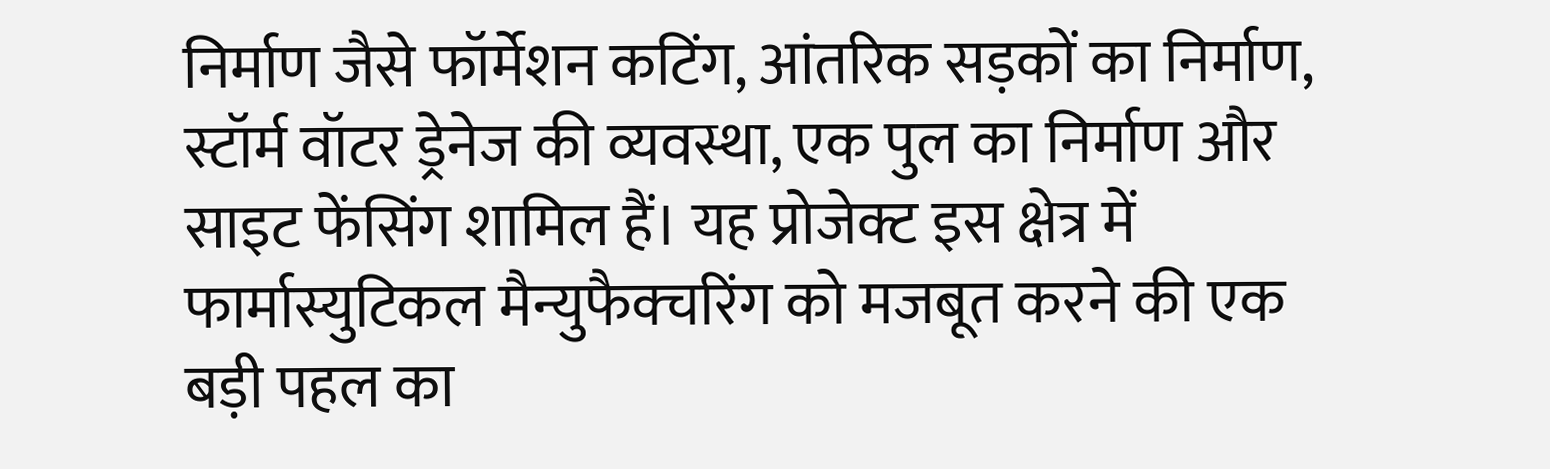निर्माण जैसे फॉर्मेशन कटिंग, आंतरिक सड़कों का निर्माण, स्टॉर्म वॉटर ड्रेनेज की व्यवस्था, एक पुल का निर्माण और साइट फेंसिंग शामिल हैं। यह प्रोजेक्ट इस क्षेत्र में फार्मास्युटिकल मैन्युफैक्चरिंग को मजबूत करने की एक बड़ी पहल का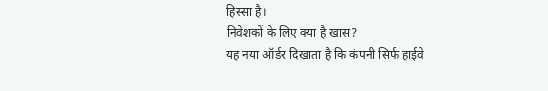हिस्सा है।
निवेशकों के लिए क्या है खास?
यह नया ऑर्डर दिखाता है कि कंपनी सिर्फ हाईवे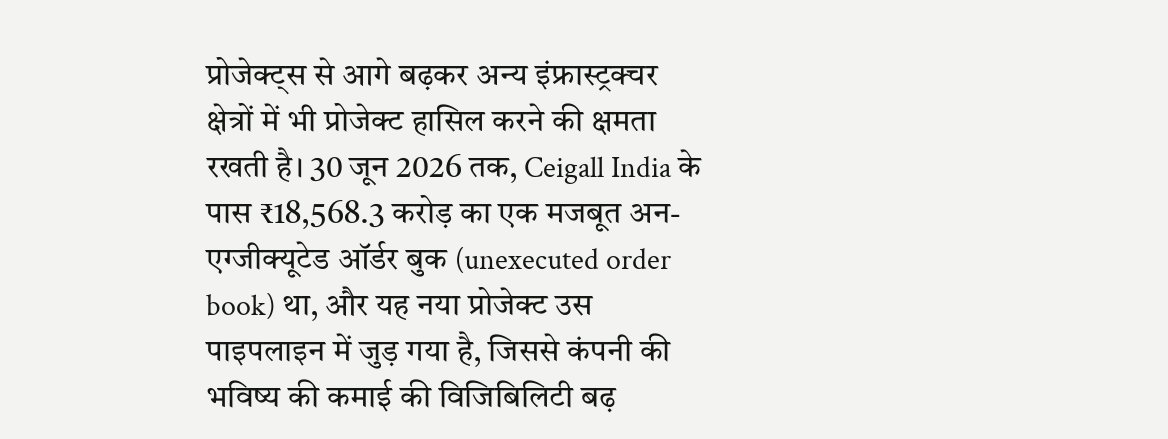प्रोजेक्ट्स से आगे बढ़कर अन्य इंफ्रास्ट्रक्चर क्षेत्रों में भी प्रोजेक्ट हासिल करने की क्षमता रखती है। 30 जून 2026 तक, Ceigall India के पास ₹18,568.3 करोड़ का एक मजबूत अन-एग्जीक्यूटेड ऑर्डर बुक (unexecuted order book) था, और यह नया प्रोजेक्ट उस पाइपलाइन में जुड़ गया है, जिससे कंपनी की भविष्य की कमाई की विजिबिलिटी बढ़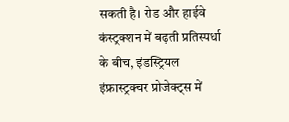सकती है। रोड और हाईवे कंस्ट्रक्शन में बढ़ती प्रतिस्पर्धा के बीच, इंडस्ट्रियल इंफ्रास्ट्रक्चर प्रोजेक्ट्स में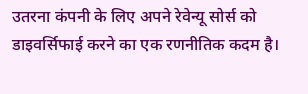उतरना कंपनी के लिए अपने रेवेन्यू सोर्स को डाइवर्सिफाई करने का एक रणनीतिक कदम है।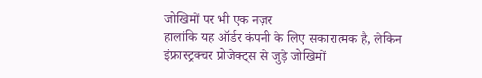जोखिमों पर भी एक नज़र
हालांकि यह ऑर्डर कंपनी के लिए सकारात्मक है, लेकिन इंफ्रास्ट्रक्चर प्रोजेक्ट्स से जुड़े जोखिमों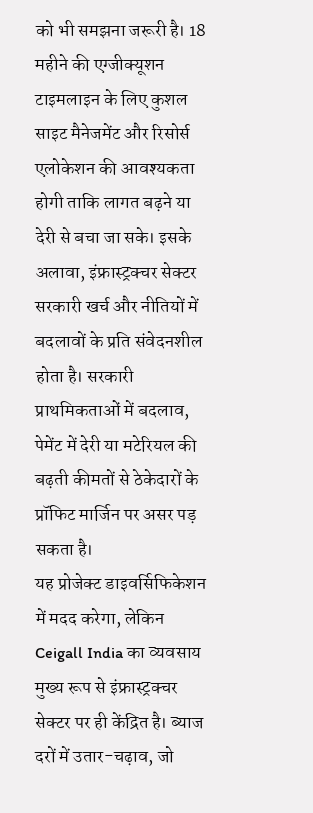को भी समझना जरूरी है। 18 महीने की एग्जीक्यूशन टाइमलाइन के लिए कुशल साइट मैनेजमेंट और रिसोर्स एलोकेशन की आवश्यकता होगी ताकि लागत बढ़ने या देरी से बचा जा सके। इसके अलावा, इंफ्रास्ट्रक्चर सेक्टर सरकारी खर्च और नीतियों में बदलावों के प्रति संवेदनशील होता है। सरकारी प्राथमिकताओं में बदलाव, पेमेंट में देरी या मटेरियल की बढ़ती कीमतों से ठेकेदारों के प्रॉफिट मार्जिन पर असर पड़ सकता है।
यह प्रोजेक्ट डाइवर्सिफिकेशन में मदद करेगा, लेकिन Ceigall India का व्यवसाय मुख्य रूप से इंफ्रास्ट्रक्चर सेक्टर पर ही केंद्रित है। ब्याज दरों में उतार-चढ़ाव, जो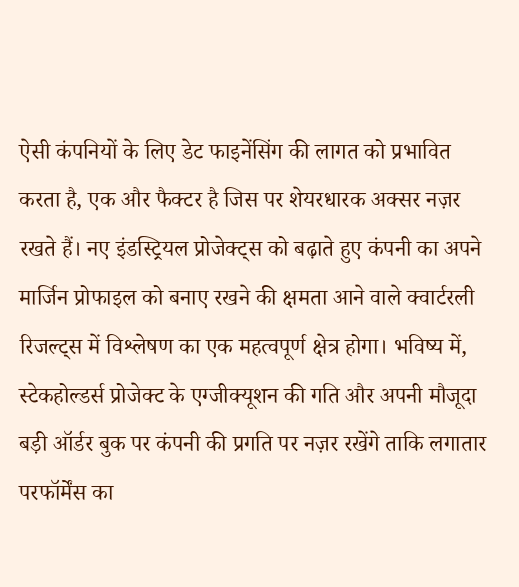ऐसी कंपनियों के लिए डेट फाइनेंसिंग की लागत को प्रभावित करता है, एक और फैक्टर है जिस पर शेयरधारक अक्सर नज़र रखते हैं। नए इंडस्ट्रियल प्रोजेक्ट्स को बढ़ाते हुए कंपनी का अपने मार्जिन प्रोफाइल को बनाए रखने की क्षमता आने वाले क्वार्टरली रिजल्ट्स में विश्लेषण का एक महत्वपूर्ण क्षेत्र होगा। भविष्य में, स्टेकहोल्डर्स प्रोजेक्ट के एग्जीक्यूशन की गति और अपनी मौजूदा बड़ी ऑर्डर बुक पर कंपनी की प्रगति पर नज़र रखेंगे ताकि लगातार परफॉर्मेंस का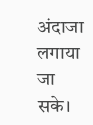अंदाजा लगाया जा सके।